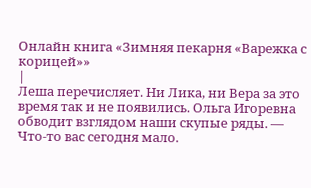Онлайн книга «Зимняя пекарня «Варежка с корицей»»
|
Леша перечисляет. Ни Лика, ни Вера за это время так и не появились. Ольга Игоревна обводит взглядом наши скупые ряды. — Что-то вас сегодня мало.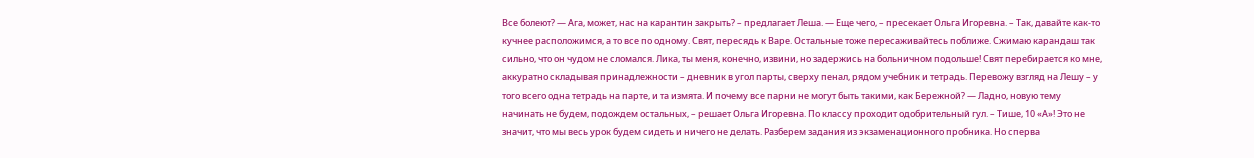Все болеют? — Ага, может, нас на карантин закрыть? – предлагает Леша. — Еще чего, – пресекает Ольга Игоревна. – Так, давайте как-то кучнее расположимся, а то все по одному. Свят, пересядь к Варе. Остальные тоже пересаживайтесь поближе. Сжимаю карандаш так сильно, что он чудом не сломался. Лика, ты меня, конечно, извини, но задержись на больничном подольше! Свят перебирается ко мне, аккуратно складывая принадлежности – дневник в угол парты, сверху пенал, рядом учебник и тетрадь. Перевожу взгляд на Лешу – у того всего одна тетрадь на парте, и та измята. И почему все парни не могут быть такими, как Бережной? — Ладно, новую тему начинать не будем, подождем остальных, – решает Ольга Игоревна. По классу проходит одобрительный гул. – Тише, 10 «А»! Это не значит, что мы весь урок будем сидеть и ничего не делать. Разберем задания из экзаменационного пробника. Но сперва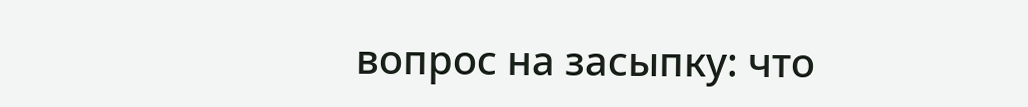вопрос на засыпку: что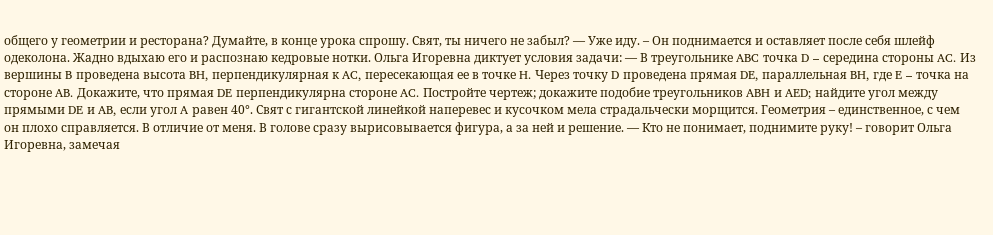общего у геометрии и ресторана? Думайте, в конце урока спрошу. Свят, ты ничего не забыл? — Уже иду. – Он поднимается и оставляет после себя шлейф одеколона. Жадно вдыхаю его и распознаю кедровые нотки. Ольга Игоревна диктует условия задачи: — В треугольнике ABC точка D – середина стороны AC. Из вершины B проведена высота BH, перпендикулярная к AC, пересекающая ее в точке H. Через точку D проведена прямая DE, параллельная BH, где E – точка на стороне AB. Докажите, что прямая DE перпендикулярна стороне AC. Постройте чертеж; докажите подобие треугольников ABH и AED; найдите угол между прямыми DE и AB, если угол A равен 40°. Свят с гигантской линейкой наперевес и кусочком мела страдальчески морщится. Геометрия – единственное, с чем он плохо справляется. В отличие от меня. В голове сразу вырисовывается фигура, а за ней и решение. — Кто не понимает, поднимите руку! – говорит Ольга Игоревна, замечая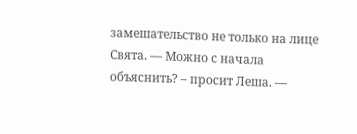замешательство не только на лице Свята. — Можно с начала объяснить? – просит Леша. —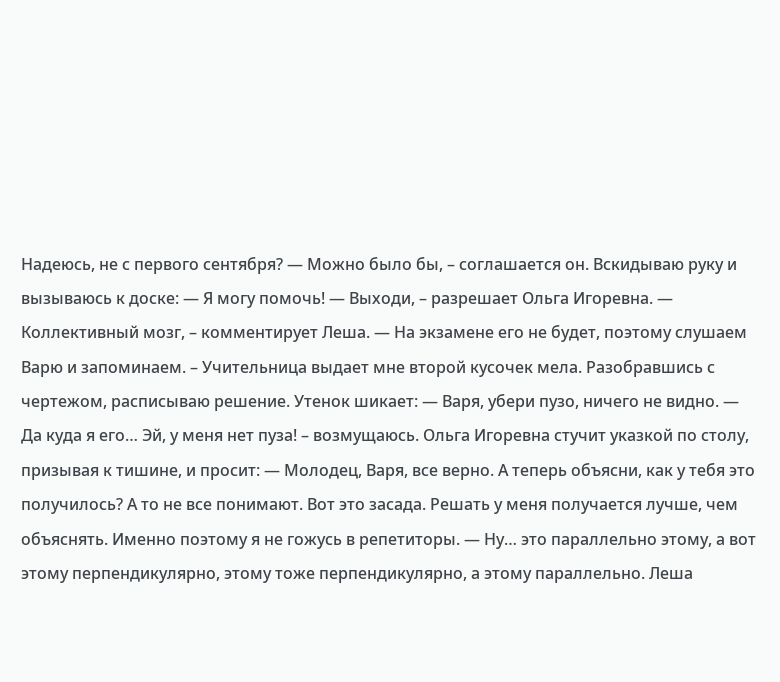Надеюсь, не с первого сентября? — Можно было бы, – соглашается он. Вскидываю руку и вызываюсь к доске: — Я могу помочь! — Выходи, – разрешает Ольга Игоревна. — Коллективный мозг, – комментирует Леша. — На экзамене его не будет, поэтому слушаем Варю и запоминаем. – Учительница выдает мне второй кусочек мела. Разобравшись с чертежом, расписываю решение. Утенок шикает: — Варя, убери пузо, ничего не видно. — Да куда я его… Эй, у меня нет пуза! – возмущаюсь. Ольга Игоревна стучит указкой по столу, призывая к тишине, и просит: — Молодец, Варя, все верно. А теперь объясни, как у тебя это получилось? А то не все понимают. Вот это засада. Решать у меня получается лучше, чем объяснять. Именно поэтому я не гожусь в репетиторы. — Ну… это параллельно этому, а вот этому перпендикулярно, этому тоже перпендикулярно, а этому параллельно. Леша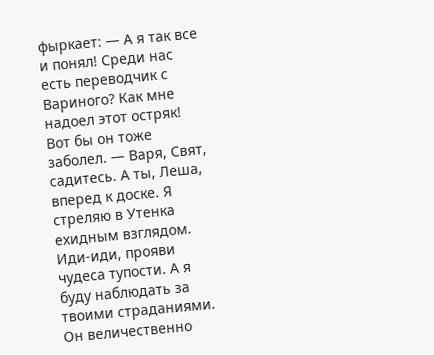фыркает: — А я так все и понял! Среди нас есть переводчик с Вариного? Как мне надоел этот остряк! Вот бы он тоже заболел. — Варя, Свят, садитесь. А ты, Леша, вперед к доске. Я стреляю в Утенка ехидным взглядом. Иди-иди, прояви чудеса тупости. А я буду наблюдать за твоими страданиями. Он величественно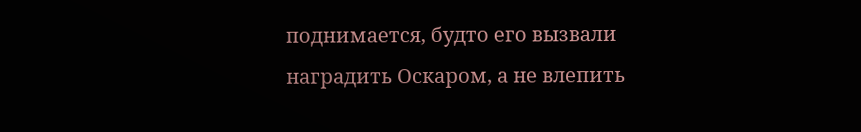поднимается, будто его вызвали наградить Оскаром, а не влепить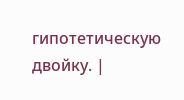гипотетическую двойку. |